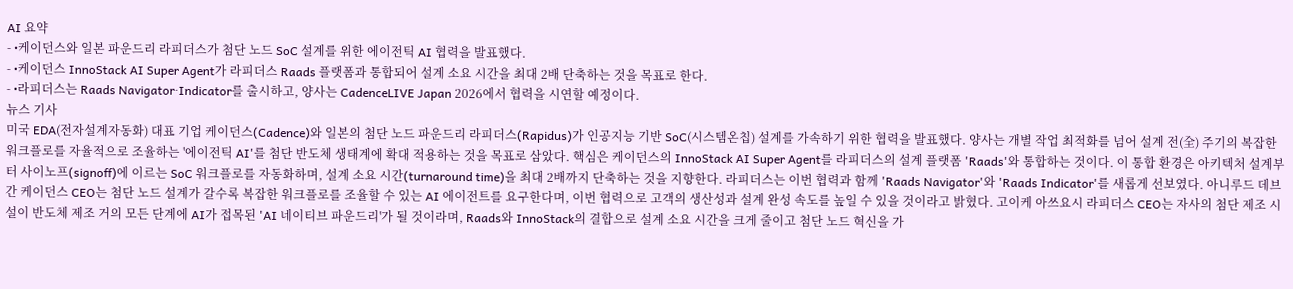AI 요약
- •케이던스와 일본 파운드리 라피더스가 첨단 노드 SoC 설계를 위한 에이전틱 AI 협력을 발표했다.
- •케이던스 InnoStack AI Super Agent가 라피더스 Raads 플랫폼과 통합되어 설계 소요 시간을 최대 2배 단축하는 것을 목표로 한다.
- •라피더스는 Raads Navigator·Indicator를 출시하고, 양사는 CadenceLIVE Japan 2026에서 협력을 시연할 예정이다.
뉴스 기사
미국 EDA(전자설계자동화) 대표 기업 케이던스(Cadence)와 일본의 첨단 노드 파운드리 라피더스(Rapidus)가 인공지능 기반 SoC(시스템온칩) 설계를 가속하기 위한 협력을 발표했다. 양사는 개별 작업 최적화를 넘어 설계 전(全) 주기의 복잡한 워크플로를 자율적으로 조율하는 '에이전틱 AI'를 첨단 반도체 생태계에 확대 적용하는 것을 목표로 삼았다. 핵심은 케이던스의 InnoStack AI Super Agent를 라피더스의 설계 플랫폼 'Raads'와 통합하는 것이다. 이 통합 환경은 아키텍처 설계부터 사이노프(signoff)에 이르는 SoC 워크플로를 자동화하며, 설계 소요 시간(turnaround time)을 최대 2배까지 단축하는 것을 지향한다. 라피더스는 이번 협력과 함께 'Raads Navigator'와 'Raads Indicator'를 새롭게 선보였다. 아니루드 데브간 케이던스 CEO는 첨단 노드 설계가 갈수록 복잡한 워크플로를 조율할 수 있는 AI 에이전트를 요구한다며, 이번 협력으로 고객의 생산성과 설계 완성 속도를 높일 수 있을 것이라고 밝혔다. 고이케 아쓰요시 라피더스 CEO는 자사의 첨단 제조 시설이 반도체 제조 거의 모든 단계에 AI가 접목된 'AI 네이티브 파운드리'가 될 것이라며, Raads와 InnoStack의 결합으로 설계 소요 시간을 크게 줄이고 첨단 노드 혁신을 가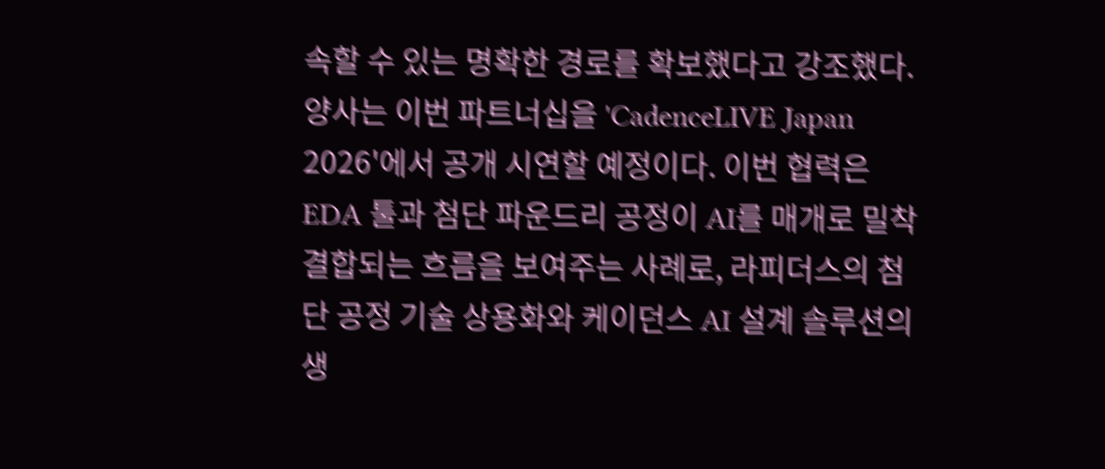속할 수 있는 명확한 경로를 확보했다고 강조했다. 양사는 이번 파트너십을 'CadenceLIVE Japan 2026'에서 공개 시연할 예정이다. 이번 협력은 EDA 툴과 첨단 파운드리 공정이 AI를 매개로 밀착 결합되는 흐름을 보여주는 사례로, 라피더스의 첨단 공정 기술 상용화와 케이던스 AI 설계 솔루션의 생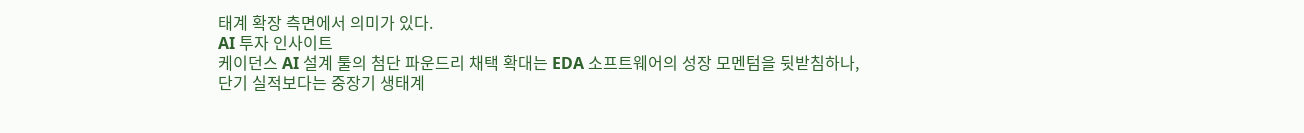태계 확장 측면에서 의미가 있다.
AI 투자 인사이트
케이던스 AI 설계 툴의 첨단 파운드리 채택 확대는 EDA 소프트웨어의 성장 모멘텀을 뒷받침하나, 단기 실적보다는 중장기 생태계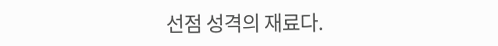선점 성격의 재료다.